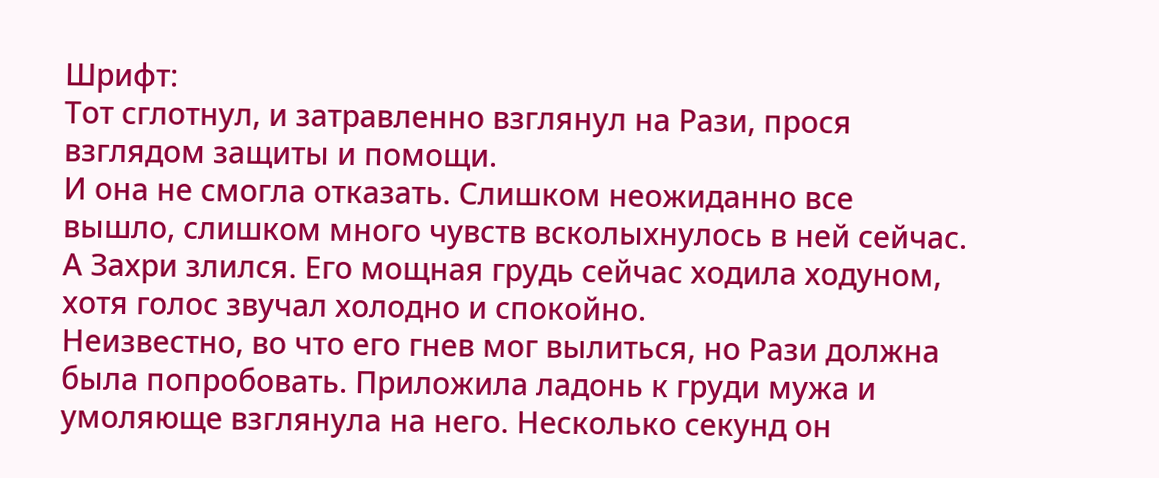Шрифт:
Тот сглотнул, и затравленно взглянул на Рази, прося взглядом защиты и помощи.
И она не смогла отказать. Слишком неожиданно все вышло, слишком много чувств всколыхнулось в ней сейчас. А Захри злился. Его мощная грудь сейчас ходила ходуном, хотя голос звучал холодно и спокойно.
Неизвестно, во что его гнев мог вылиться, но Рази должна была попробовать. Приложила ладонь к груди мужа и умоляюще взглянула на него. Несколько секунд он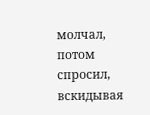молчал, потом спросил, вскидывая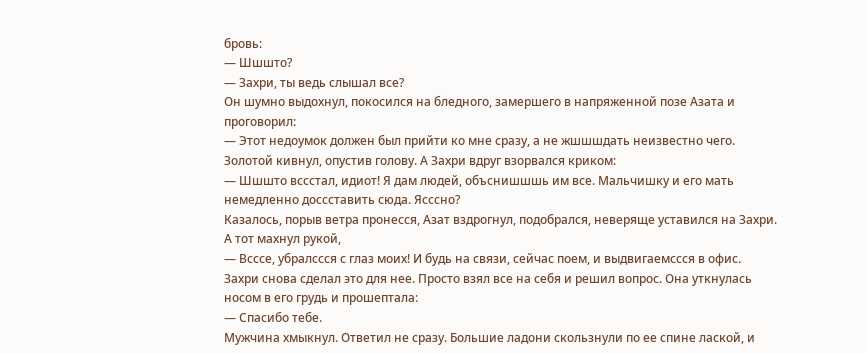бровь:
— Шшшто?
— Захри, ты ведь слышал все?
Он шумно выдохнул, покосился на бледного, замершего в напряженной позе Азата и проговорил:
— Этот недоумок должен был прийти ко мне сразу, а не жшшшдать неизвестно чего. Золотой кивнул, опустив голову. А Захри вдруг взорвался криком:
— Шшшто вссстал, идиот! Я дам людей, объснишшшь им все. Мальчишку и его мать немедленно доссставить сюда. Ясссно?
Казалось, порыв ветра пронесся, Азат вздрогнул, подобрался, неверяще уставился на Захри. А тот махнул рукой,
— Всссе, убралссся с глаз моих! И будь на связи, сейчас поем, и выдвигаемссся в офис.
Захри снова сделал это для нее. Просто взял все на себя и решил вопрос. Она уткнулась носом в его грудь и прошептала:
— Спасибо тебе.
Мужчина хмыкнул. Ответил не сразу. Большие ладони скользнули по ее спине лаской, и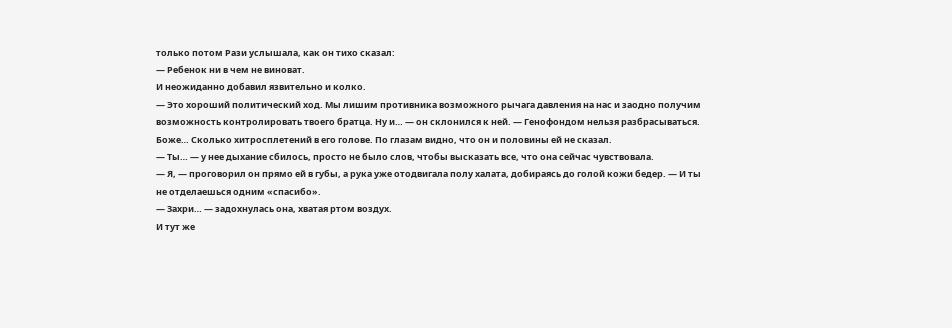только потом Рази услышала, как он тихо сказал:
— Ребенок ни в чем не виноват.
И неожиданно добавил язвительно и колко.
— Это хороший политический ход. Мы лишим противника возможного рычага давления на нас и заодно получим возможность контролировать твоего братца. Ну и… — он склонился к ней. — Генофондом нельзя разбрасываться.
Боже… Сколько хитросплетений в его голове. По глазам видно, что он и половины ей не сказал.
— Ты… — у нее дыхание сбилось, просто не было слов, чтобы высказать все, что она сейчас чувствовала.
— Я, — проговорил он прямо ей в губы, а рука уже отодвигала полу халата, добираясь до голой кожи бедер. — И ты не отделаешься одним «спасибо».
— Захри… — задохнулась она, хватая ртом воздух.
И тут же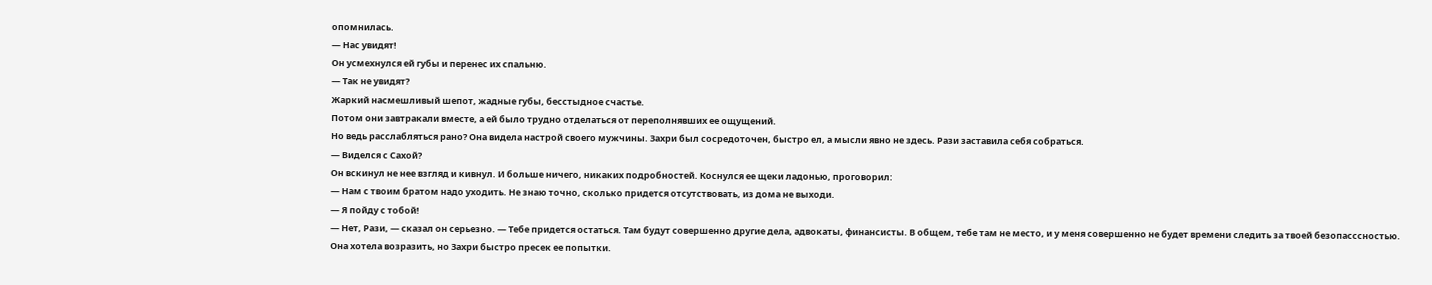опомнилась.
— Нас увидят!
Он усмехнулся ей губы и перенес их спальню.
— Так не увидят?
Жаркий насмешливый шепот, жадные губы, бесстыдное счастье.
Потом они завтракали вместе, а ей было трудно отделаться от переполнявших ее ощущений.
Но ведь расслабляться рано? Она видела настрой своего мужчины. Захри был сосредоточен, быстро ел, а мысли явно не здесь. Рази заставила себя собраться.
— Виделся с Сахой?
Он вскинул не нее взгляд и кивнул. И больше ничего, никаких подробностей. Коснулся ее щеки ладонью, проговорил:
— Нам с твоим братом надо уходить. Не знаю точно, сколько придется отсутствовать, из дома не выходи.
— Я пойду с тобой!
— Нет, Рази, — сказал он серьезно. — Тебе придется остаться. Там будут совершенно другие дела, адвокаты, финансисты. В общем, тебе там не место, и у меня совершенно не будет времени следить за твоей безопасссностью.
Она хотела возразить, но Захри быстро пресек ее попытки.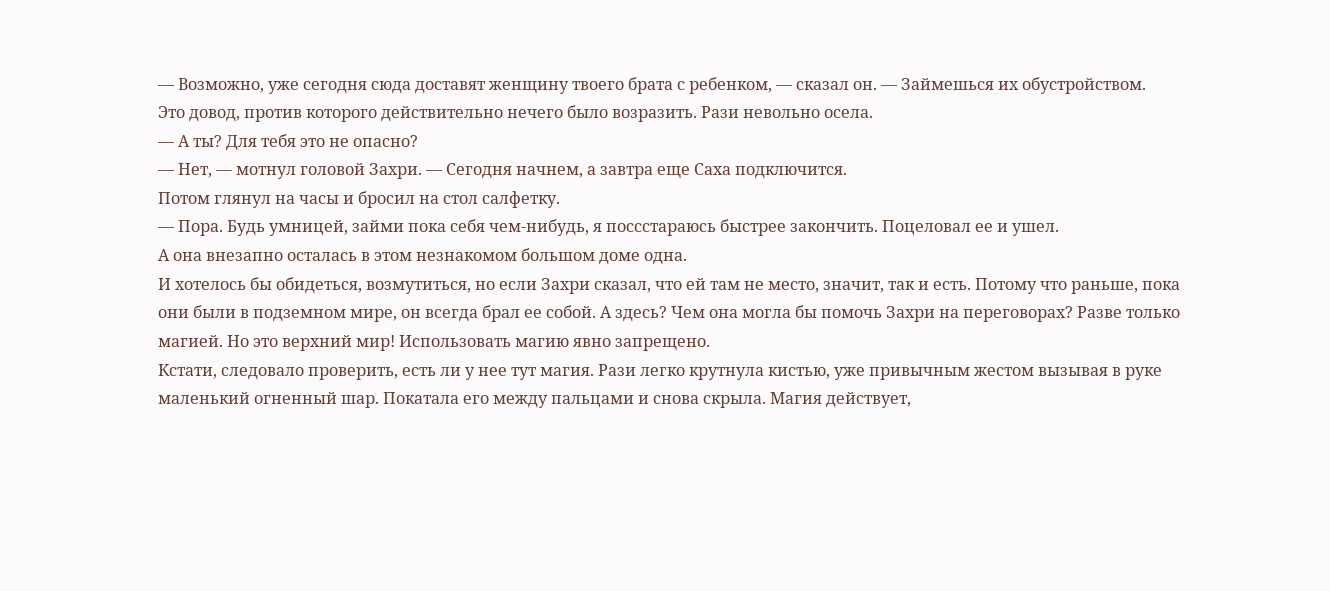— Возможно, уже сегодня сюда доставят женщину твоего брата с ребенком, — сказал он. — Займешься их обустройством.
Это довод, против которого действительно нечего было возразить. Рази невольно осела.
— А ты? Для тебя это не опасно?
— Нет, — мотнул головой Захри. — Сегодня начнем, а завтра еще Саха подключится.
Потом глянул на часы и бросил на стол салфетку.
— Пора. Будь умницей, займи пока себя чем-нибудь, я поссстараюсь быстрее закончить. Поцеловал ее и ушел.
А она внезапно осталась в этом незнакомом большом доме одна.
И хотелось бы обидеться, возмутиться, но если Захри сказал, что ей там не место, значит, так и есть. Потому что раньше, пока они были в подземном мире, он всегда брал ее собой. А здесь? Чем она могла бы помочь Захри на переговорах? Разве только магией. Но это верхний мир! Использовать магию явно запрещено.
Кстати, следовало проверить, есть ли у нее тут магия. Рази легко крутнула кистью, уже привычным жестом вызывая в руке маленький огненный шар. Покатала его между пальцами и снова скрыла. Магия действует,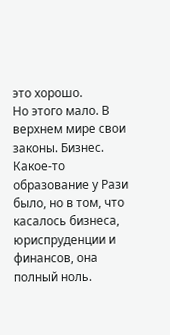это хорошо.
Но этого мало. В верхнем мире свои законы. Бизнес.
Какое-то образование у Рази было, но в том, что касалось бизнеса, юриспруденции и финансов, она полный ноль.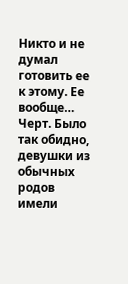Никто и не думал готовить ее к этому. Ее вообще… Черт. Было так обидно, девушки из обычных родов имели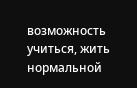возможность учиться, жить нормальной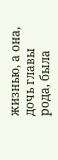жизнью, а она, дочь главы рода, была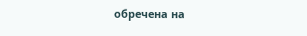обречена на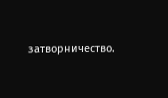затворничество.